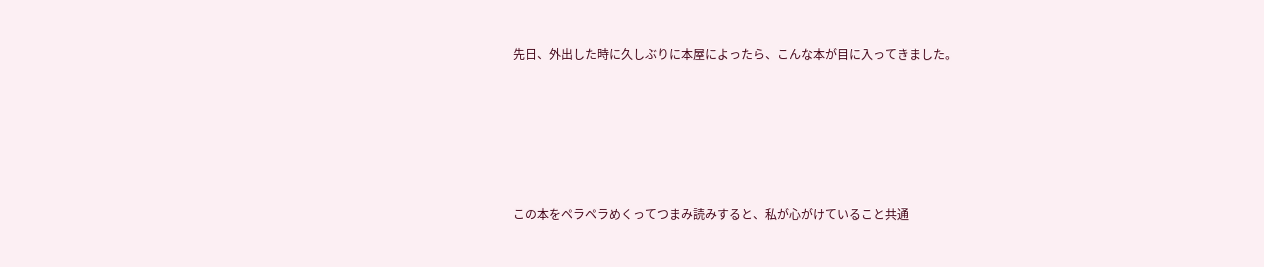先日、外出した時に久しぶりに本屋によったら、こんな本が目に入ってきました。





この本をペラペラめくってつまみ読みすると、私が心がけていること共通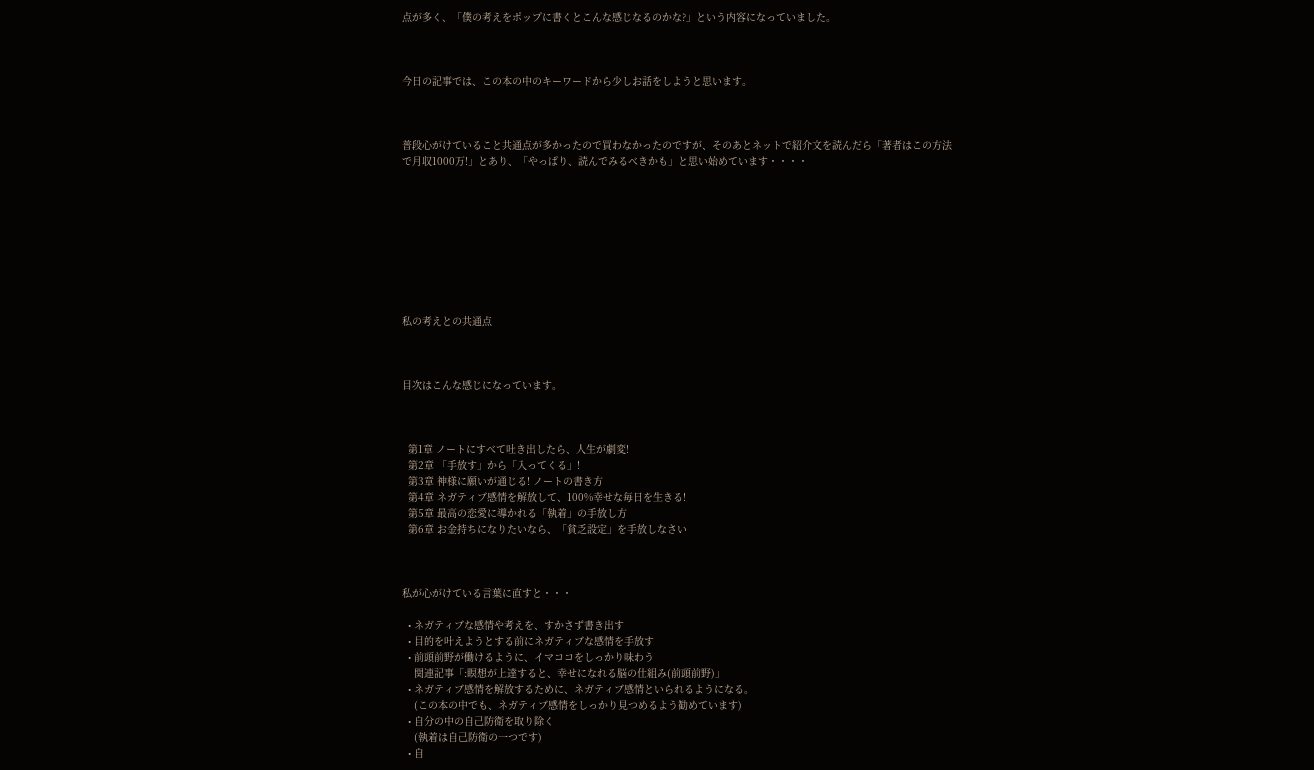点が多く、「僕の考えをポップに書くとこんな感じなるのかな?」という内容になっていました。



今日の記事では、この本の中のキーワードから少しお話をしようと思います。



普段心がけていること共通点が多かったので買わなかったのですが、そのあとネットで紹介文を読んだら「著者はこの方法で月収1000万!」とあり、「やっぱり、読んでみるべきかも」と思い始めています・・・・









私の考えとの共通点



目次はこんな感じになっています。



  第1章 ノートにすべて吐き出したら、人生が劇変!
  第2章 「手放す」から「入ってくる」!
  第3章 神様に願いが通じる! ノートの書き方
  第4章 ネガティブ感情を解放して、100%幸せな毎日を生きる!
  第5章 最高の恋愛に導かれる「執着」の手放し方
  第6章 お金持ちになりたいなら、「貧乏設定」を手放しなさい



私が心がけている言葉に直すと・・・

  • ネガティブな感情や考えを、すかさず書き出す
  • 目的を叶えようとする前にネガティブな感情を手放す
  • 前頭前野が働けるように、イマココをしっかり味わう
    関連記事「:瞑想が上達すると、幸せになれる脳の仕組み(前頭前野)」
  • ネガティブ感情を解放するために、ネガティブ感情といられるようになる。
    (この本の中でも、ネガティブ感情をしっかり見つめるよう勧めています)
  • 自分の中の自己防衛を取り除く
    (執着は自己防衛の一つです)
  • 自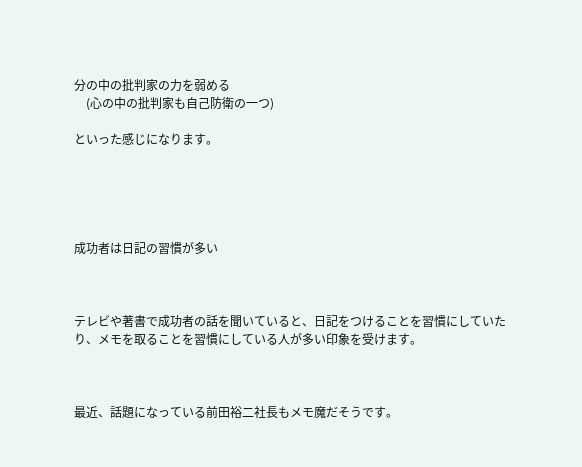分の中の批判家の力を弱める
    (心の中の批判家も自己防衛の一つ)

といった感じになります。





成功者は日記の習慣が多い



テレビや著書で成功者の話を聞いていると、日記をつけることを習慣にしていたり、メモを取ることを習慣にしている人が多い印象を受けます。



最近、話題になっている前田裕二社長もメモ魔だそうです。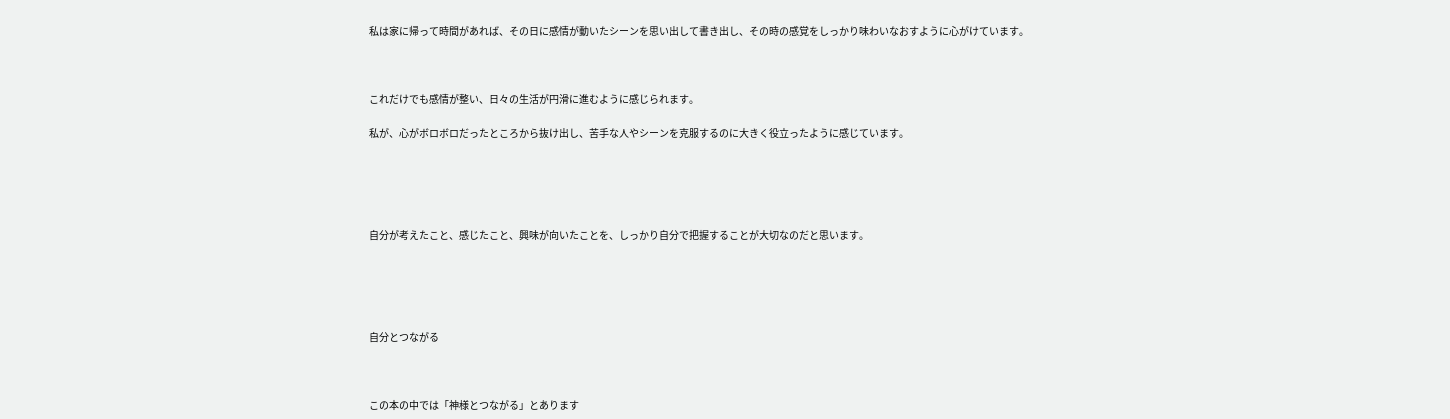私は家に帰って時間があれば、その日に感情が動いたシーンを思い出して書き出し、その時の感覚をしっかり味わいなおすように心がけています。



これだけでも感情が整い、日々の生活が円滑に進むように感じられます。

私が、心がボロボロだったところから抜け出し、苦手な人やシーンを克服するのに大きく役立ったように感じています。





自分が考えたこと、感じたこと、興味が向いたことを、しっかり自分で把握することが大切なのだと思います。





自分とつながる



この本の中では「神様とつながる」とあります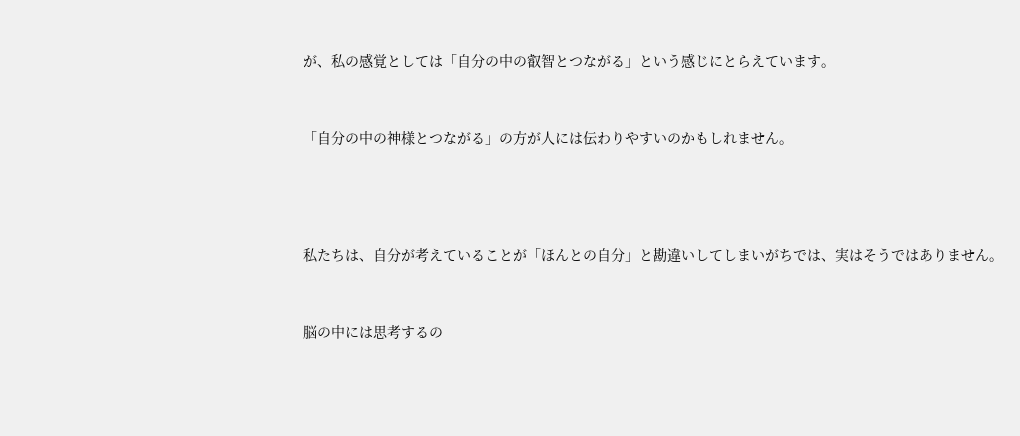が、私の感覚としては「自分の中の叡智とつながる」という感じにとらえています。



「自分の中の神様とつながる」の方が人には伝わりやすいのかもしれません。





私たちは、自分が考えていることが「ほんとの自分」と勘違いしてしまいがちでは、実はそうではありません。



脳の中には思考するの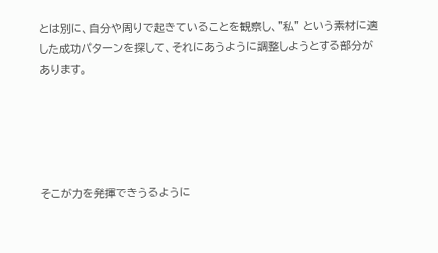とは別に、自分や周りで起きていることを観察し、"私" という素材に適した成功パターンを探して、それにあうように調整しようとする部分があります。





そこが力を発揮できうるように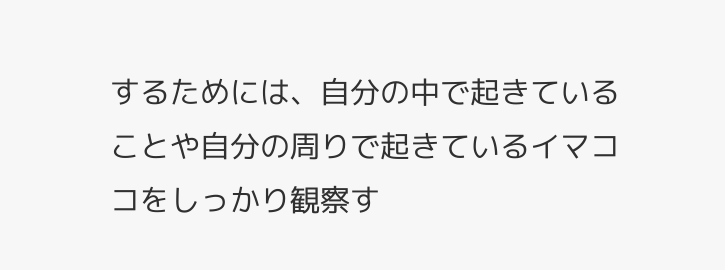するためには、自分の中で起きていることや自分の周りで起きているイマココをしっかり観察す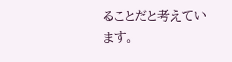ることだと考えています。